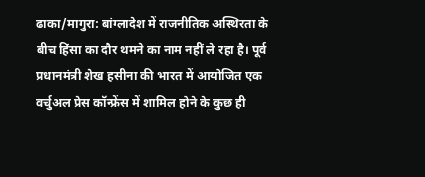ढाका/मागुरा: बांग्लादेश में राजनीतिक अस्थिरता के बीच हिंसा का दौर थमने का नाम नहीं ले रहा है। पूर्व प्रधानमंत्री शेख हसीना की भारत में आयोजित एक वर्चुअल प्रेस कॉन्फ्रेंस में शामिल होने के कुछ ही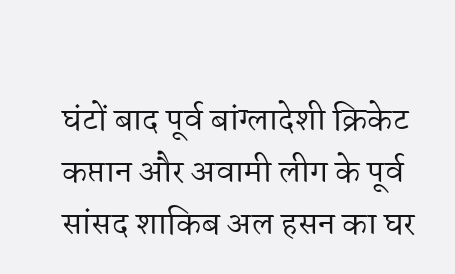घंटों बाद पूर्व बांग्लादेशी क्रिकेट कप्तान और अवामी लीग के पूर्व सांसद शाकिब अल हसन का घर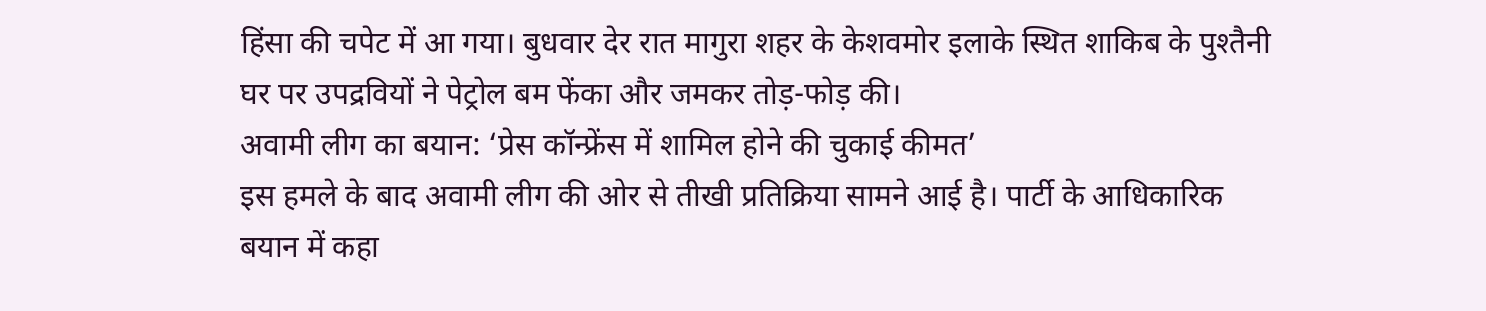हिंसा की चपेट में आ गया। बुधवार देर रात मागुरा शहर के केशवमोर इलाके स्थित शाकिब के पुश्तैनी घर पर उपद्रवियों ने पेट्रोल बम फेंका और जमकर तोड़-फोड़ की।
अवामी लीग का बयान: ‘प्रेस कॉन्फ्रेंस में शामिल होने की चुकाई कीमत’
इस हमले के बाद अवामी लीग की ओर से तीखी प्रतिक्रिया सामने आई है। पार्टी के आधिकारिक बयान में कहा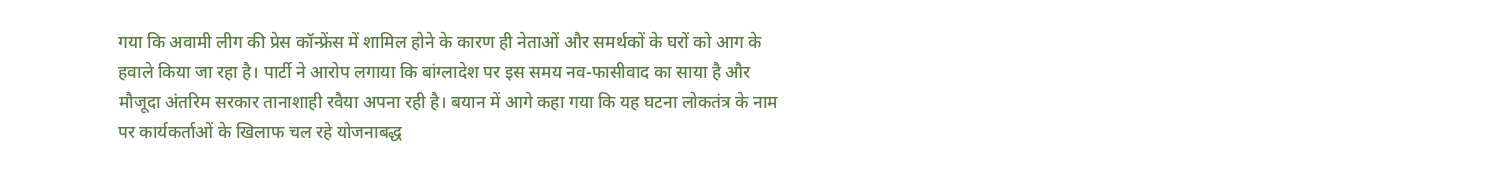गया कि अवामी लीग की प्रेस कॉन्फ्रेंस में शामिल होने के कारण ही नेताओं और समर्थकों के घरों को आग के हवाले किया जा रहा है। पार्टी ने आरोप लगाया कि बांग्लादेश पर इस समय नव-फासीवाद का साया है और मौजूदा अंतरिम सरकार तानाशाही रवैया अपना रही है। बयान में आगे कहा गया कि यह घटना लोकतंत्र के नाम पर कार्यकर्ताओं के खिलाफ चल रहे योजनाबद्ध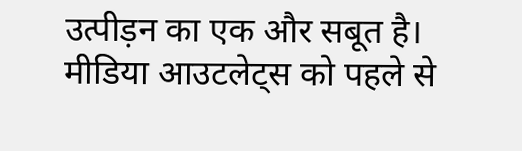उत्पीड़न का एक और सबूत है।
मीडिया आउटलेट्स को पहले से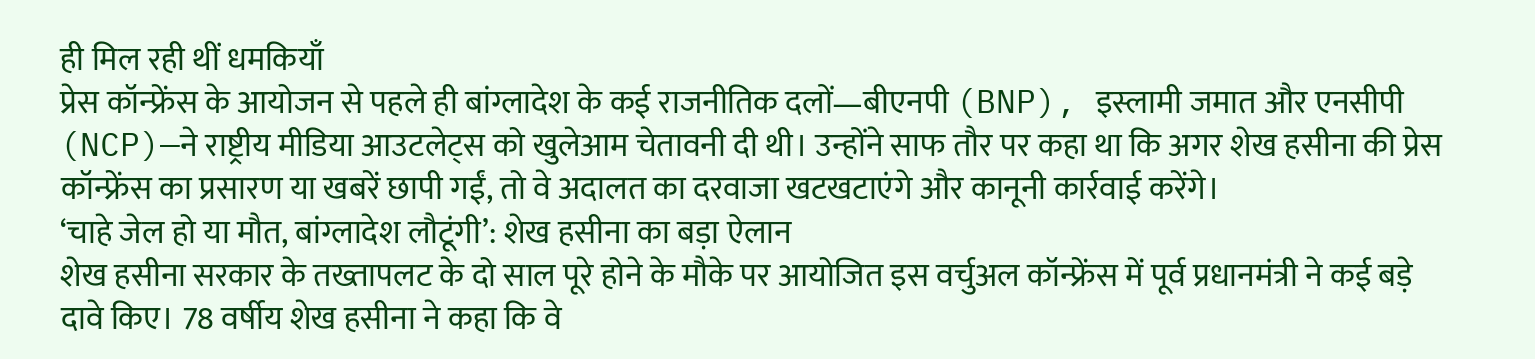ही मिल रही थीं धमकियाँ
प्रेस कॉन्फ्रेंस के आयोजन से पहले ही बांग्लादेश के कई राजनीतिक दलों—बीएनपी (BNP), इस्लामी जमात और एनसीपी (NCP)—ने राष्ट्रीय मीडिया आउटलेट्स को खुलेआम चेतावनी दी थी। उन्होंने साफ तौर पर कहा था कि अगर शेख हसीना की प्रेस कॉन्फ्रेंस का प्रसारण या खबरें छापी गईं, तो वे अदालत का दरवाजा खटखटाएंगे और कानूनी कार्रवाई करेंगे।
‘चाहे जेल हो या मौत, बांग्लादेश लौटूंगी’: शेख हसीना का बड़ा ऐलान
शेख हसीना सरकार के तख्तापलट के दो साल पूरे होने के मौके पर आयोजित इस वर्चुअल कॉन्फ्रेंस में पूर्व प्रधानमंत्री ने कई बड़े दावे किए। 78 वर्षीय शेख हसीना ने कहा कि वे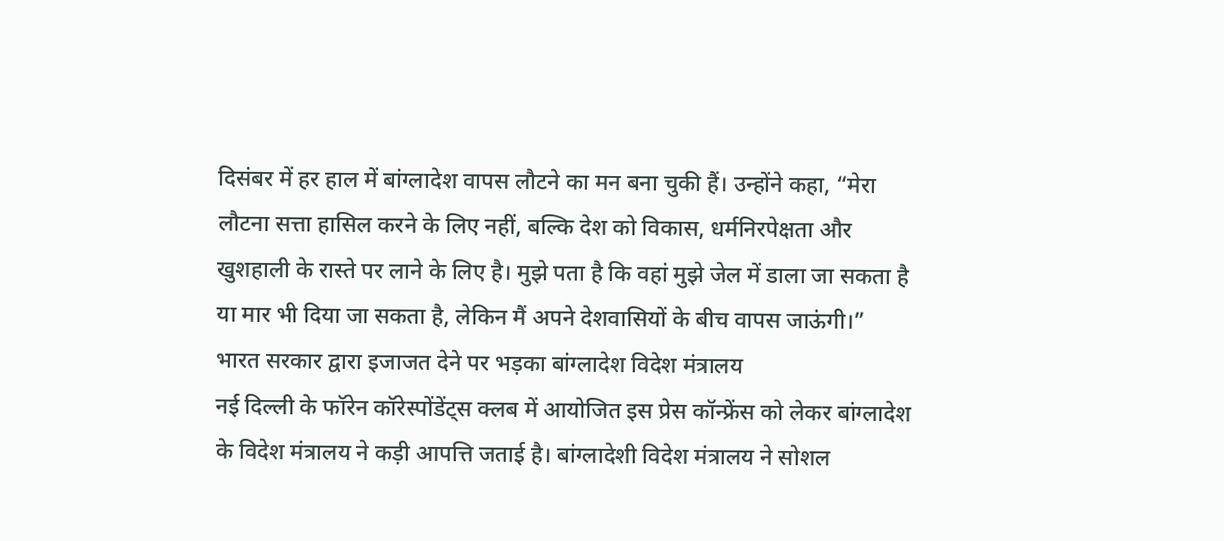दिसंबर में हर हाल में बांग्लादेश वापस लौटने का मन बना चुकी हैं। उन्होंने कहा, “मेरा लौटना सत्ता हासिल करने के लिए नहीं, बल्कि देश को विकास, धर्मनिरपेक्षता और खुशहाली के रास्ते पर लाने के लिए है। मुझे पता है कि वहां मुझे जेल में डाला जा सकता है या मार भी दिया जा सकता है, लेकिन मैं अपने देशवासियों के बीच वापस जाऊंगी।”
भारत सरकार द्वारा इजाजत देने पर भड़का बांग्लादेश विदेश मंत्रालय
नई दिल्ली के फॉरेन कॉरेस्पोंडेंट्स क्लब में आयोजित इस प्रेस कॉन्फ्रेंस को लेकर बांग्लादेश के विदेश मंत्रालय ने कड़ी आपत्ति जताई है। बांग्लादेशी विदेश मंत्रालय ने सोशल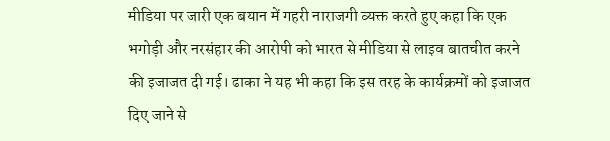मीडिया पर जारी एक बयान में गहरी नाराजगी व्यक्त करते हुए कहा कि एक भगोड़ी और नरसंहार की आरोपी को भारत से मीडिया से लाइव बातचीत करने की इजाजत दी गई। ढाका ने यह भी कहा कि इस तरह के कार्यक्रमों को इजाजत दिए जाने से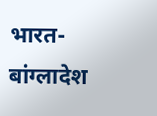भारत-बांग्लादेश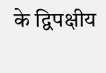के द्विपक्षीय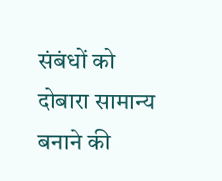संबंधों को दोबारा सामान्य बनाने की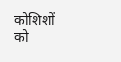कोशिशों को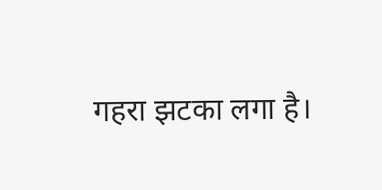गहरा झटका लगा है।